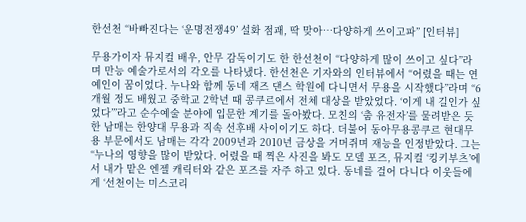한선천 “바빠진다는 ‘운명전쟁49’ 설화 점괘, 딱 맞아…다양하게 쓰이고파” [인터뷰]

무용가이자 뮤지컬 배우, 안무 감독이기도 한 한선천이 “다양하게 많이 쓰이고 싶다”라며 만능 예술가로서의 각오를 나타냈다. 한선천은 기자와의 인터뷰에서 “어렸을 때는 연예인이 꿈이었다. 누나와 함께 동네 재즈 댄스 학원에 다니면서 무용을 시작했다”라며 “6개월 정도 배웠고 중학교 2학년 때 콩쿠르에서 전체 대상을 받았었다. ‘이게 내 길인가 싶었다’”라고 순수예술 분야에 입문한 계기를 돌아봤다. 모친의 ‘춤 유전자’를 물려받은 듯한 남매는 한양대 무용과 직속 선후배 사이이기도 하다. 더불어 동아무용콩쿠르 현대무용 부문에서도 남매는 각각 2009년과 2010년 금상을 거머쥐며 재능을 인정받았다. 그는 “누나의 영향을 많이 받았다. 어렸을 때 찍은 사진을 봐도 모델 포즈, 뮤지컬 ‘킹키부츠’에서 내가 맡은 엔젤 캐릭터와 같은 포즈를 자주 하고 있다. 동네를 걸어 다니다 이웃들에게 ‘선천이는 미스코리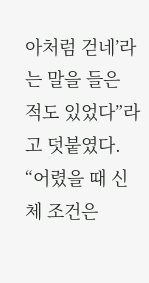아처럼 걷네’라는 말을 들은 적도 있었다”라고 덧붙였다. “어렸을 때 신체 조건은